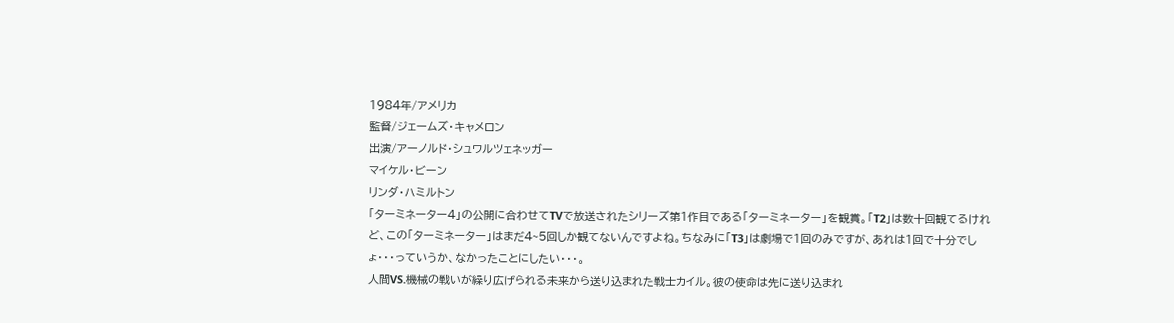1984年/アメリカ
監督/ジェームズ・キャメロン
出演/アーノルド・シュワルツェネッガー
マイケル・ビーン
リンダ・ハミルトン
「ターミネーター4」の公開に合わせてTVで放送されたシリーズ第1作目である「ターミネーター」を観賞。「T2」は数十回観てるけれど、この「ターミネーター」はまだ4~5回しか観てないんですよね。ちなみに「T3」は劇場で1回のみですが、あれは1回で十分でしょ・・・っていうか、なかったことにしたい・・・。
人間VS.機械の戦いが繰り広げられる未来から送り込まれた戦士カイル。彼の使命は先に送り込まれ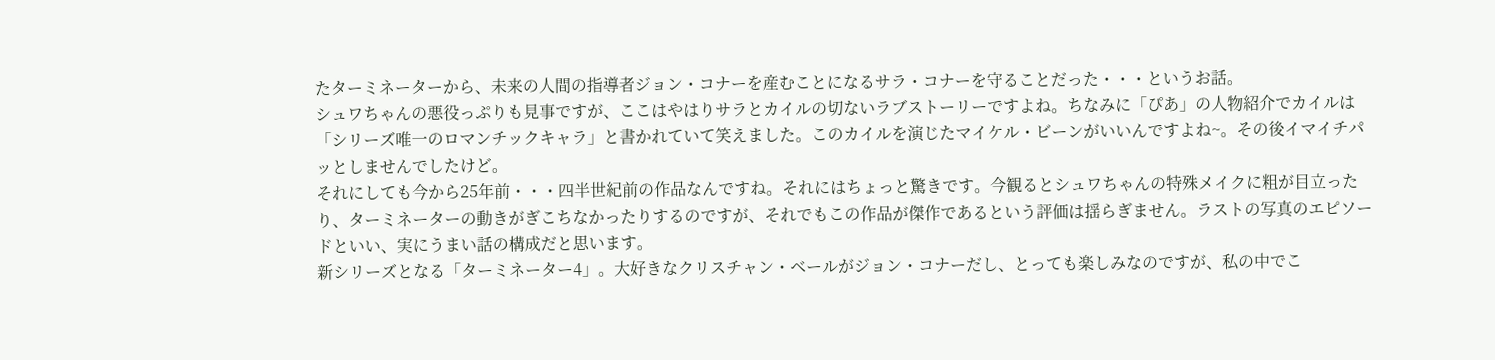たターミネーターから、未来の人間の指導者ジョン・コナーを産むことになるサラ・コナーを守ることだった・・・というお話。
シュワちゃんの悪役っぷりも見事ですが、ここはやはりサラとカイルの切ないラブストーリーですよね。ちなみに「ぴあ」の人物紹介でカイルは「シリーズ唯一のロマンチックキャラ」と書かれていて笑えました。このカイルを演じたマイケル・ビーンがいいんですよね~。その後イマイチパッとしませんでしたけど。
それにしても今から25年前・・・四半世紀前の作品なんですね。それにはちょっと驚きです。今観るとシュワちゃんの特殊メイクに粗が目立ったり、ターミネーターの動きがぎこちなかったりするのですが、それでもこの作品が傑作であるという評価は揺らぎません。ラストの写真のエピソードといい、実にうまい話の構成だと思います。
新シリーズとなる「ターミネーター4」。大好きなクリスチャン・ベールがジョン・コナーだし、とっても楽しみなのですが、私の中でこ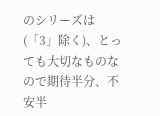のシリーズは(「3」除く)、とっても大切なものなので期待半分、不安半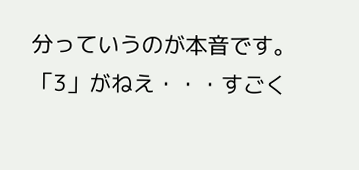分っていうのが本音です。「3」がねえ・・・すごく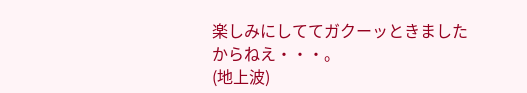楽しみにしててガクーッときましたからねえ・・・。
(地上波)